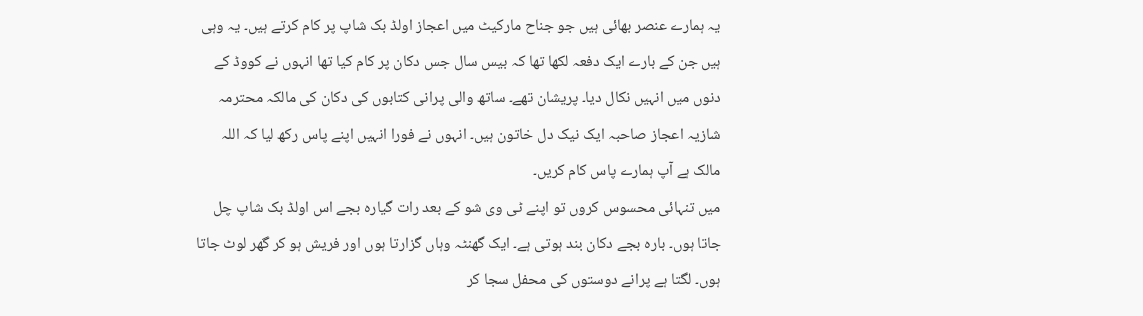یہ ہمارے عنصر بھائی ہیں جو جناح مارکیٹ میں اعجاز اولڈ بک شاپ پر کام کرتے ہیں۔ یہ وہی ہیں جن کے بارے ایک دفعہ لکھا تھا کہ بیس سال جس دکان پر کام کیا تھا انہوں نے کووڈ کے دنوں میں انہیں نکال دیا۔ پریشان تھے۔ ساتھ والی پرانی کتابوں کی دکان کی مالکہ محترمہ شازیہ اعجاز صاحبہ ایک نیک دل خاتون ہیں۔ انہوں نے فورا انہیں اپنے پاس رکھ لیا کہ اللہ مالک ہے آپ ہمارے پاس کام کریں۔
میں تنہائی محسوس کروں تو اپنے ٹی وی شو کے بعد رات گیارہ بجے اس اولڈ بک شاپ چل جاتا ہوں۔ بارہ بجے دکان بند ہوتی ہے۔ ایک گھنٹہ وہاں گزارتا ہوں اور فریش ہو کر گھر لوٹ جاتا ہوں۔ لگتا ہے پرانے دوستوں کی محفل سجا کر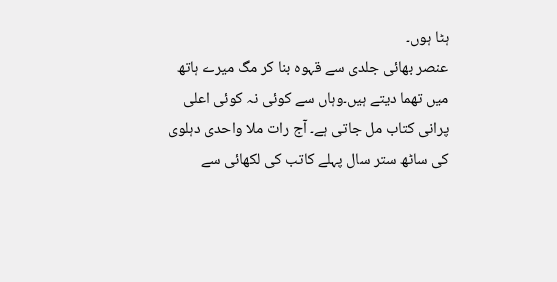ہٹا ہوں۔
عنصر بھائی جلدی سے قہوہ بنا کر مگ میرے ہاتھ میں تھما دیتے ہیں۔وہاں سے کوئی نہ کوئی اعلی پرانی کتاب مل جاتی ہے۔ آج رات ملا واحدی دہلوی کی ساٹھ ستر سال پہلے کاتب کی لکھائی سے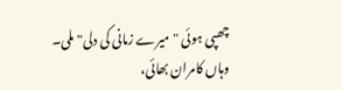چھپی ہوئی "میرے زمانی کی دلی" ملی۔
وہاں کامران بھائی،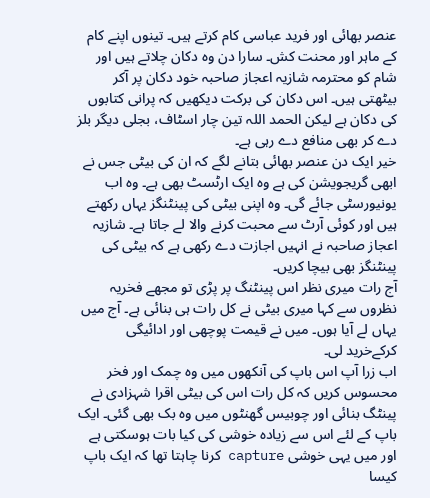عنصر بھائی اور فرید عباسی کام کرتے ہیں۔ تینوں اپنے کام کے ماہر اور محنت کش۔ سارا دن وہ دکان چلاتے ہیں اور شام کو محترمہ شازیہ اعجاز صاحبہ خود دکان پر آکر بیٹھتی ہیں۔ اس دکان کی برکت دیکھیں کہ پرانی کتابوں کی دکان ہے لیکن الحمد اللہ تین چار اسٹاف، بجلی دیگر بلز دے کر بھی منافع دے رہی ہے۔
خیر ایک دن عنصر بھائی بتانے لگے کہ ان کی بیٹی جس نے ابھی گریجویشن کی ہے وہ ایک ارٹسٹ بھی ہے۔ وہ اب یونیورسٹی جائے گی۔ وہ اپنی بیٹی کی پینٹنگز یہاں رکھتے ہیں اور کوئی آرٹ سے محبت کرنے والا لے جاتا ہے۔ شازیہ اعجاز صاحبہ نے انہیں اجازت دے رکھی ہے کہ بیٹی کی پینٹنگز بھی بیچا کریں۔
آج رات میری نظر اس پینٹنگ پر پڑی تو مجھے فخریہ نظروں سے کہا میری بیٹی نے کل رات ہی بنائی ہے۔ آج میں یہاں لے آیا ہوں۔ میں نے قیمت پوچھی اور ادائیگی کرکےخرید لی۔
اب زرا آپ اس باپ کی آنکھوں میں وہ چمک اور فخر محسوس کریں کہ کل رات اس کی بیٹی اقرا شہزادی نے پینٹگ بنائی اور چوبیس گھنٹوں میں وہ بک بھی گئی۔ ایک باپ کے لئے اس سے زیادہ خوشی کی کیا بات ہوسکتی ہے اور میں یہی خوشی capture کرنا چاہتا تھا کہ ایک باپ کیسا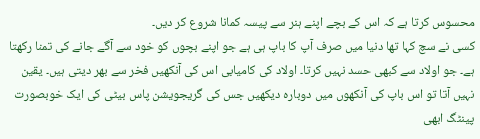محسوس کرتا ہے کہ اس کے بچے اپنے ہنر سے پیسہ کمانا شروع کر دیں۔
کسی نے سچ کہا تھا دنیا میں صرف آپ کا باپ ہی ہے جو اپنے بچوں کو خود سے آگے جانے کی تمنا رکھتا ہے۔ جو اولاد سے کبھی حسد نہیں کرتا۔ اولاد کی کامیابی اس کی آنکھیں فخر سے بھر دیتی ہیں۔ یقین نہیں آتا تو اس باپ کی آنکھوں میں دوبارہ دیکھیں جس کی گریجویشن پاس بیٹی کی ایک خوبصورت پینٹگ ابھی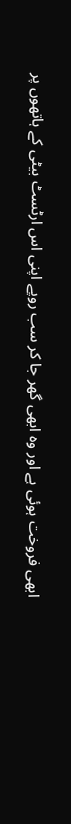ابھی فروخت ہوئی ہے اور وہ ابھی گھر جا کر سب روپے اپنی اس ارٹسٹ بیٹی کے ہاتھوں پر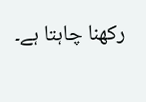رکھنا چاہتا ہے۔